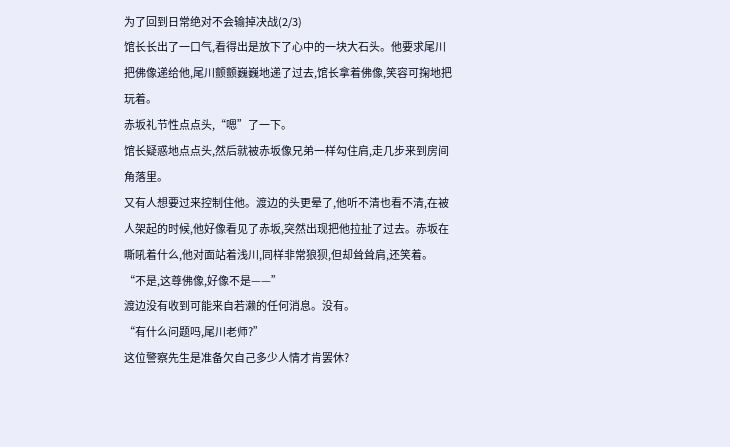为了回到日常绝对不会输掉决战(2/3)
馆长长出了一口气,看得出是放下了心中的一块大石头。他要求尾川把佛像递给他,尾川颤颤巍巍地递了过去,馆长拿着佛像,笑容可掬地把玩着。
赤坂礼节性点点头,“嗯”了一下。
馆长疑惑地点点头,然后就被赤坂像兄弟一样勾住肩,走几步来到房间角落里。
又有人想要过来控制住他。渡边的头更晕了,他听不清也看不清,在被人架起的时候,他好像看见了赤坂,突然出现把他拉扯了过去。赤坂在嘶吼着什么,他对面站着浅川,同样非常狼狈,但却耸耸肩,还笑着。
“不是,这尊佛像,好像不是——”
渡边没有收到可能来自若濑的任何消息。没有。
“有什么问题吗,尾川老师?”
这位警察先生是准备欠自己多少人情才肯罢休?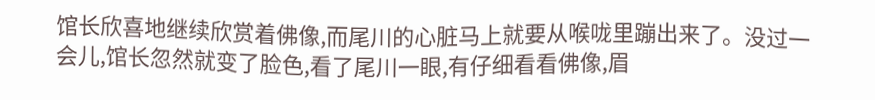馆长欣喜地继续欣赏着佛像,而尾川的心脏马上就要从喉咙里蹦出来了。没过一会儿,馆长忽然就变了脸色,看了尾川一眼,有仔细看看佛像,眉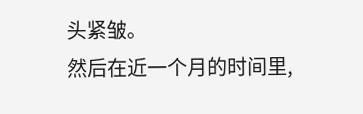头紧皱。
然后在近一个月的时间里,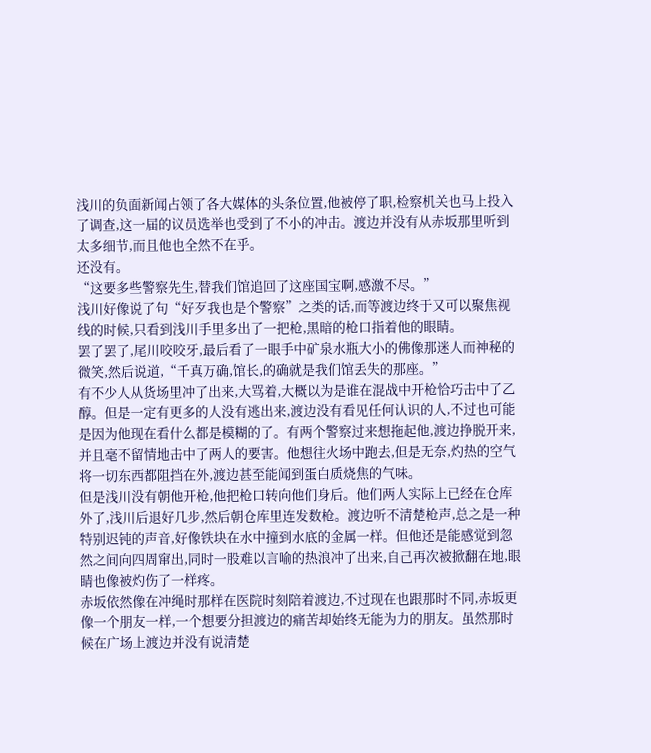浅川的负面新闻占领了各大媒体的头条位置,他被停了职,检察机关也马上投入了调查,这一届的议员选举也受到了不小的冲击。渡边并没有从赤坂那里听到太多细节,而且他也全然不在乎。
还没有。
“这要多些警察先生,替我们馆追回了这座国宝啊,感激不尽。”
浅川好像说了句“好歹我也是个警察”之类的话,而等渡边终于又可以聚焦视线的时候,只看到浅川手里多出了一把枪,黑暗的枪口指着他的眼睛。
罢了罢了,尾川咬咬牙,最后看了一眼手中矿泉水瓶大小的佛像那迷人而神秘的微笑,然后说道,“千真万确,馆长,的确就是我们馆丢失的那座。”
有不少人从货场里冲了出来,大骂着,大概以为是谁在混战中开枪恰巧击中了乙醇。但是一定有更多的人没有逃出来,渡边没有看见任何认识的人,不过也可能是因为他现在看什么都是模糊的了。有两个警察过来想拖起他,渡边挣脱开来,并且毫不留情地击中了两人的要害。他想往火场中跑去,但是无奈,灼热的空气将一切东西都阻挡在外,渡边甚至能闻到蛋白质烧焦的气味。
但是浅川没有朝他开枪,他把枪口转向他们身后。他们两人实际上已经在仓库外了,浅川后退好几步,然后朝仓库里连发数枪。渡边听不清楚枪声,总之是一种特别迟钝的声音,好像铁块在水中撞到水底的金属一样。但他还是能感觉到忽然之间向四周窜出,同时一股难以言喻的热浪冲了出来,自己再次被掀翻在地,眼睛也像被灼伤了一样疼。
赤坂依然像在冲绳时那样在医院时刻陪着渡边,不过现在也跟那时不同,赤坂更像一个朋友一样,一个想要分担渡边的痛苦却始终无能为力的朋友。虽然那时候在广场上渡边并没有说清楚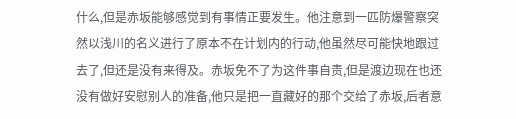什么,但是赤坂能够感觉到有事情正要发生。他注意到一匹防爆警察突然以浅川的名义进行了原本不在计划内的行动,他虽然尽可能快地跟过去了,但还是没有来得及。赤坂免不了为这件事自责,但是渡边现在也还没有做好安慰别人的准备,他只是把一直藏好的那个交给了赤坂,后者意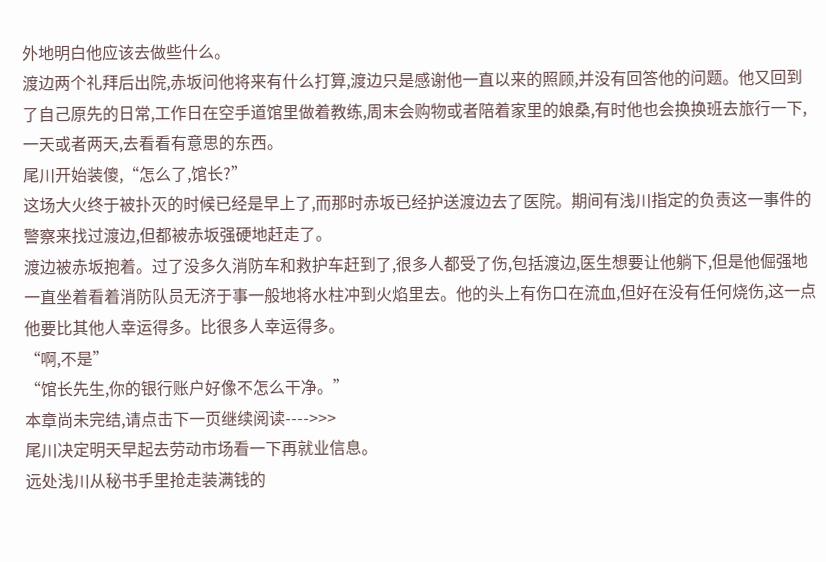外地明白他应该去做些什么。
渡边两个礼拜后出院,赤坂问他将来有什么打算,渡边只是感谢他一直以来的照顾,并没有回答他的问题。他又回到了自己原先的日常,工作日在空手道馆里做着教练,周末会购物或者陪着家里的娘桑,有时他也会换换班去旅行一下,一天或者两天,去看看有意思的东西。
尾川开始装傻,“怎么了,馆长?”
这场大火终于被扑灭的时候已经是早上了,而那时赤坂已经护送渡边去了医院。期间有浅川指定的负责这一事件的警察来找过渡边,但都被赤坂强硬地赶走了。
渡边被赤坂抱着。过了没多久消防车和救护车赶到了,很多人都受了伤,包括渡边,医生想要让他躺下,但是他倔强地一直坐着看着消防队员无济于事一般地将水柱冲到火焰里去。他的头上有伤口在流血,但好在没有任何烧伤,这一点他要比其他人幸运得多。比很多人幸运得多。
“啊,不是”
“馆长先生,你的银行账户好像不怎么干净。”
本章尚未完结,请点击下一页继续阅读---->>>
尾川决定明天早起去劳动市场看一下再就业信息。
远处浅川从秘书手里抢走装满钱的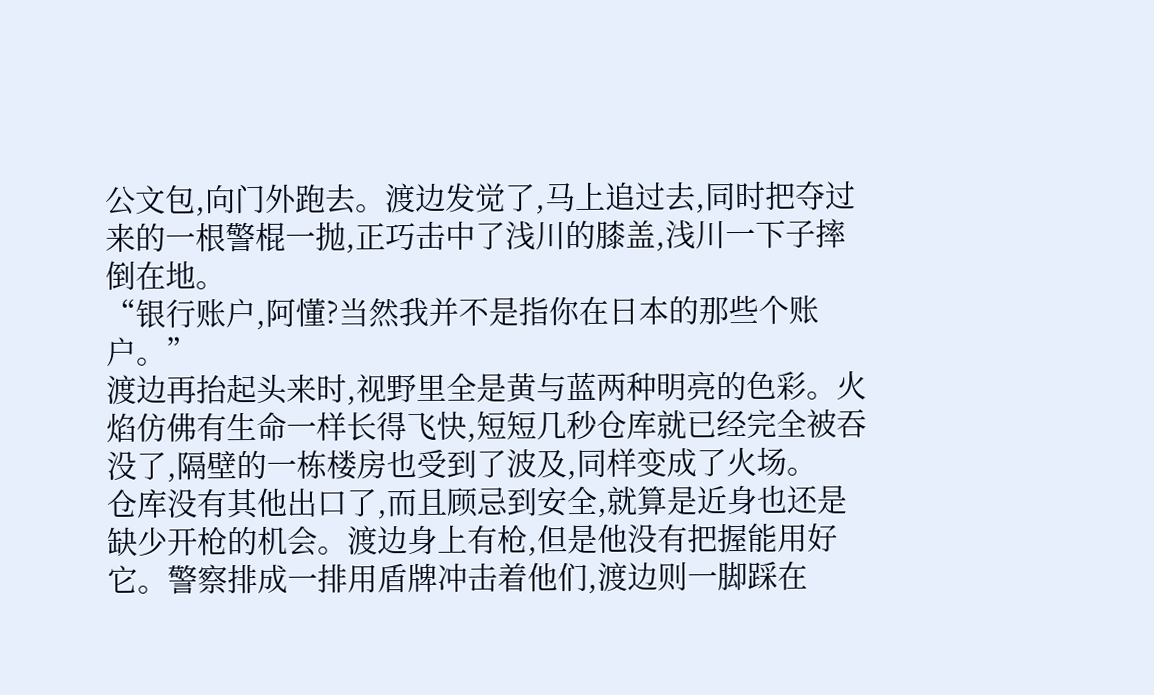公文包,向门外跑去。渡边发觉了,马上追过去,同时把夺过来的一根警棍一抛,正巧击中了浅川的膝盖,浅川一下子摔倒在地。
“银行账户,阿懂?当然我并不是指你在日本的那些个账户。”
渡边再抬起头来时,视野里全是黄与蓝两种明亮的色彩。火焰仿佛有生命一样长得飞快,短短几秒仓库就已经完全被吞没了,隔壁的一栋楼房也受到了波及,同样变成了火场。
仓库没有其他出口了,而且顾忌到安全,就算是近身也还是缺少开枪的机会。渡边身上有枪,但是他没有把握能用好它。警察排成一排用盾牌冲击着他们,渡边则一脚踩在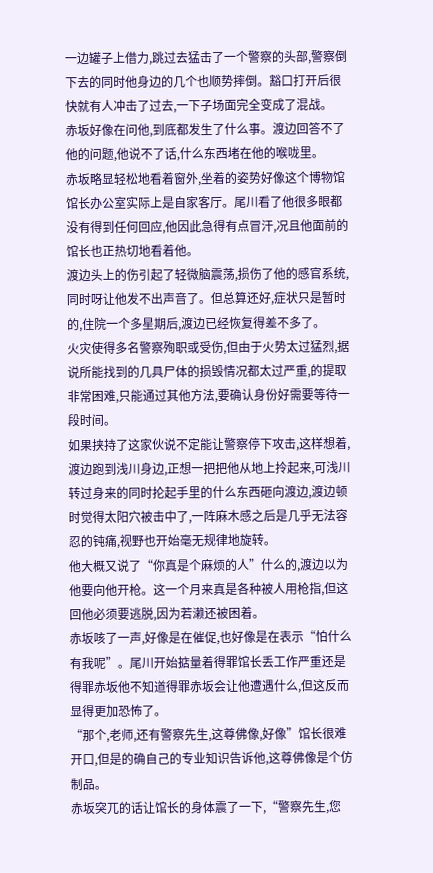一边罐子上借力,跳过去猛击了一个警察的头部,警察倒下去的同时他身边的几个也顺势摔倒。豁口打开后很快就有人冲击了过去,一下子场面完全变成了混战。
赤坂好像在问他,到底都发生了什么事。渡边回答不了他的问题,他说不了话,什么东西堵在他的喉咙里。
赤坂略显轻松地看着窗外,坐着的姿势好像这个博物馆馆长办公室实际上是自家客厅。尾川看了他很多眼都没有得到任何回应,他因此急得有点冒汗,况且他面前的馆长也正热切地看着他。
渡边头上的伤引起了轻微脑震荡,损伤了他的感官系统,同时呀让他发不出声音了。但总算还好,症状只是暂时的,住院一个多星期后,渡边已经恢复得差不多了。
火灾使得多名警察殉职或受伤,但由于火势太过猛烈,据说所能找到的几具尸体的损毁情况都太过严重,的提取非常困难,只能通过其他方法,要确认身份好需要等待一段时间。
如果挟持了这家伙说不定能让警察停下攻击,这样想着,渡边跑到浅川身边,正想一把把他从地上拎起来,可浅川转过身来的同时抡起手里的什么东西砸向渡边,渡边顿时觉得太阳穴被击中了,一阵麻木感之后是几乎无法容忍的钝痛,视野也开始毫无规律地旋转。
他大概又说了“你真是个麻烦的人”什么的,渡边以为他要向他开枪。这一个月来真是各种被人用枪指,但这回他必须要逃脱,因为若濑还被困着。
赤坂咳了一声,好像是在催促,也好像是在表示“怕什么有我呢”。尾川开始掂量着得罪馆长丢工作严重还是得罪赤坂他不知道得罪赤坂会让他遭遇什么,但这反而显得更加恐怖了。
“那个,老师,还有警察先生,这尊佛像,好像”馆长很难开口,但是的确自己的专业知识告诉他,这尊佛像是个仿制品。
赤坂突兀的话让馆长的身体震了一下,“警察先生,您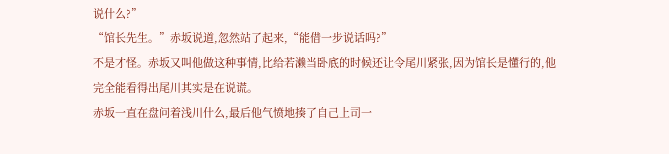说什么?”
“馆长先生。”赤坂说道,忽然站了起来,“能借一步说话吗?”
不是才怪。赤坂又叫他做这种事情,比给若濑当卧底的时候还让令尾川紧张,因为馆长是懂行的,他完全能看得出尾川其实是在说谎。
赤坂一直在盘问着浅川什么,最后他气愤地揍了自己上司一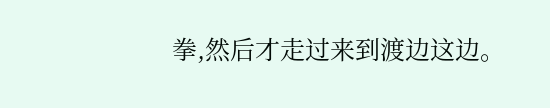拳,然后才走过来到渡边这边。